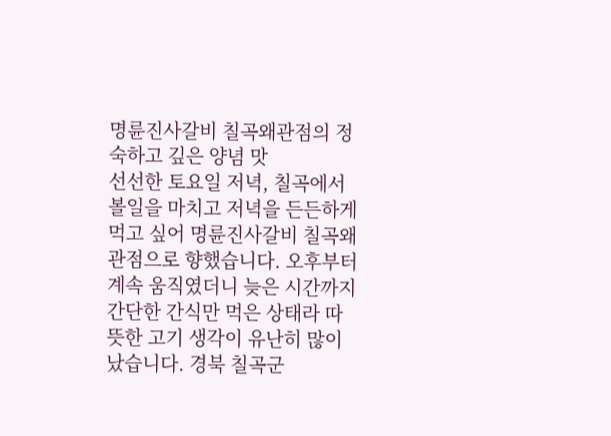명륜진사갈비 칠곡왜관점의 정숙하고 깊은 양념 맛
선선한 토요일 저녁, 칠곡에서 볼일을 마치고 저녁을 든든하게 먹고 싶어 명륜진사갈비 칠곡왜관점으로 향했습니다. 오후부터 계속 움직였더니 늦은 시간까지 간단한 간식만 먹은 상태라 따뜻한 고기 생각이 유난히 많이 났습니다. 경북 칠곡군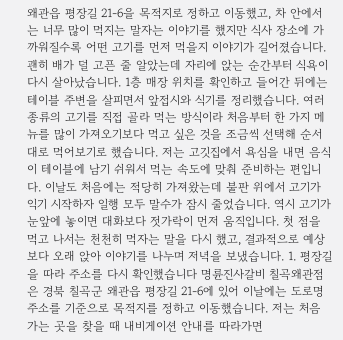왜관읍 평장길 21-6을 목적지로 정하고 이동했고, 차 안에서는 너무 많이 먹지는 말자는 이야기를 했지만 식사 장소에 가까워질수록 어떤 고기를 먼저 먹을지 이야기가 길어졌습니다. 괜히 배가 덜 고픈 줄 알았는데 자리에 앉는 순간부터 식욕이 다시 살아났습니다. 1층 매장 위치를 확인하고 들어간 뒤에는 테이블 주변을 살피면서 앞접시와 식기를 정리했습니다. 여러 종류의 고기를 직접 골라 먹는 방식이라 처음부터 한 가지 메뉴를 많이 가져오기보다 먹고 싶은 것을 조금씩 선택해 순서대로 먹어보기로 했습니다. 저는 고깃집에서 욕심을 내면 음식이 테이블에 남기 쉬워서 먹는 속도에 맞춰 준비하는 편입니다. 이날도 처음에는 적당히 가져왔는데 불판 위에서 고기가 익기 시작하자 일행 모두 말수가 잠시 줄었습니다. 역시 고기가 눈앞에 놓이면 대화보다 젓가락이 먼저 움직입니다. 첫 점을 먹고 나서는 천천히 먹자는 말을 다시 했고, 결과적으로 예상보다 오래 앉아 이야기를 나누며 저녁을 보냈습니다. 1. 평장길을 따라 주소를 다시 확인했습니다 명륜진사갈비 칠곡왜관점은 경북 칠곡군 왜관읍 평장길 21-6에 있어 이날에는 도로명 주소를 기준으로 목적지를 정하고 이동했습니다. 저는 처음 가는 곳을 찾을 때 내비게이션 안내를 따라가면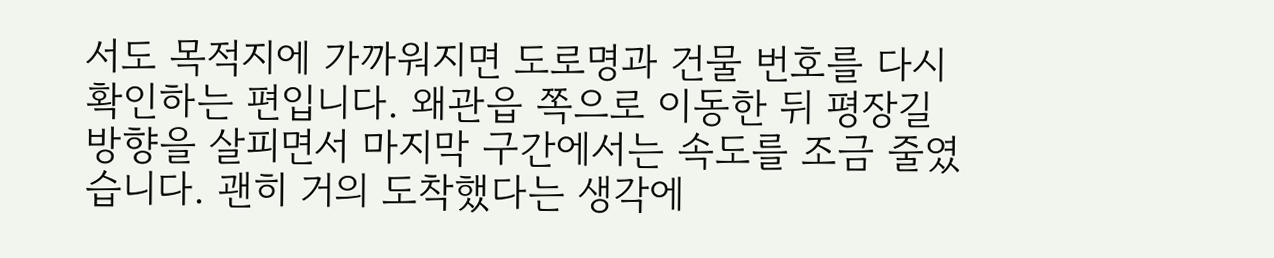서도 목적지에 가까워지면 도로명과 건물 번호를 다시 확인하는 편입니다. 왜관읍 쪽으로 이동한 뒤 평장길 방향을 살피면서 마지막 구간에서는 속도를 조금 줄였습니다. 괜히 거의 도착했다는 생각에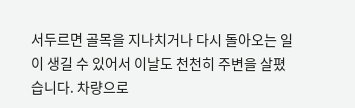서두르면 골목을 지나치거나 다시 돌아오는 일이 생길 수 있어서 이날도 천천히 주변을 살폈습니다. 차량으로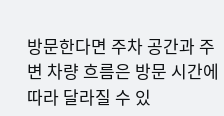방문한다면 주차 공간과 주변 차량 흐름은 방문 시간에 따라 달라질 수 있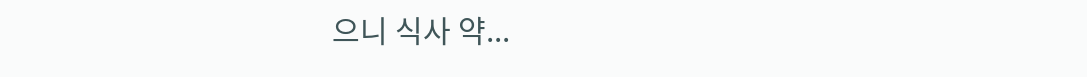으니 식사 약...